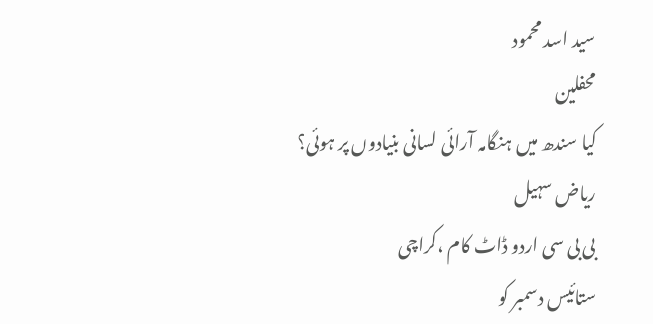سید اسد محمود
محفلین
کیا سندھ میں ہنگامہ آرائی لسانی بنیادوں پر ہوئی؟
ریاض سہیل
بی بی سی اردو ڈاٹ کام ،کراچی
ستائیس دسمبر کو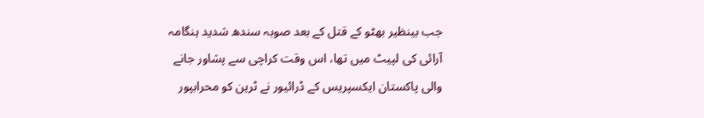جب بینظیر بھٹو کے قتل کے بعد صوبہ سندھ شدید ہنگامہ آرائی کی لپیٹ میں تھا، اس وقت کراچی سے پشاور جانے والی پاکستان ایکسپریس کے ڈرائیور نے ٹرین کو محرابپور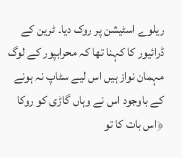ریلوے اسٹیشن پر روک دیا۔ ٹرین کے ڈرائیور کا کہنا تھا کہ محرابپور کے لوگ مہمان نواز ہیں اس لیے سٹاپ نہ ہونے کے باوجود اس نے وہاں گاڑی کو روکا ﴿اس بات کا تو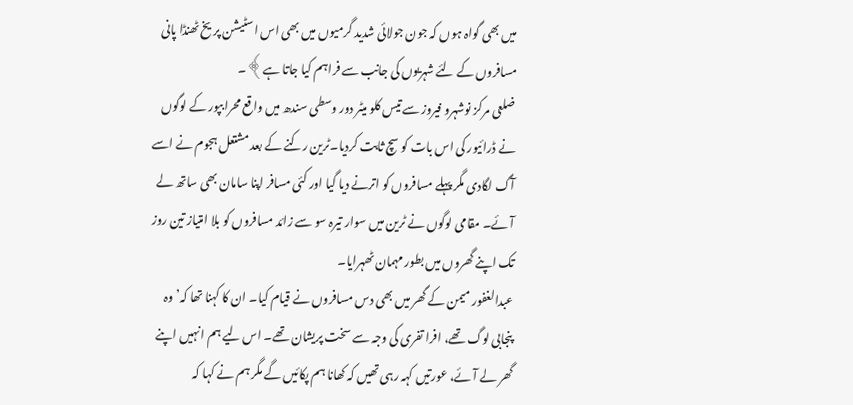میں بھی گواہ ہوں کہ جون جولائی شدید گرمیوں میں بھی اس اسٹیشن پر یخ ٹھنڈا پانی مسافروں کے لئے شہریوں کی جانب سے فراہم کیا جاتا ہے﴾۔
ضلعی مرکز نوشہرو فیروز سے تیس کلو میٹر دور وسطی سندھ میں واقع محرابپور کے لوگوں نے ڈرائیور کی اس بات کو سچ ثابت کردیا۔ٹرین رکنے کے بعد مشتعل ہجوم نے اسے آگ لگادی مگر پہلے مسافروں کو اترنے دیا گیا اور کئی مسافر اپنا سامان بھی ساتھ لے آئے۔ مقامی لوگوں نے ٹرین میں سوار تیرہ سو سے زائد مسافروں کو بلا امتیاز تین روز تک اپنے گھروں میں بطور مہمان ٹھہرایا۔
عبدالغفور میمن کے گھر میں بھی دس مسافروں نے قیام کیا۔ ان کا کہنا تھا کہ’ وہ پنجابی لوگ تھے، افرا تفری کی وجہ سے سخت پریشان تھے۔ اس لیے ہم انہیں اپنے گھر لے آئے، عورتیں کہہ رہی تھیں کہ کھانا ہم پکائیں گے مگر ہم نے کہا کہ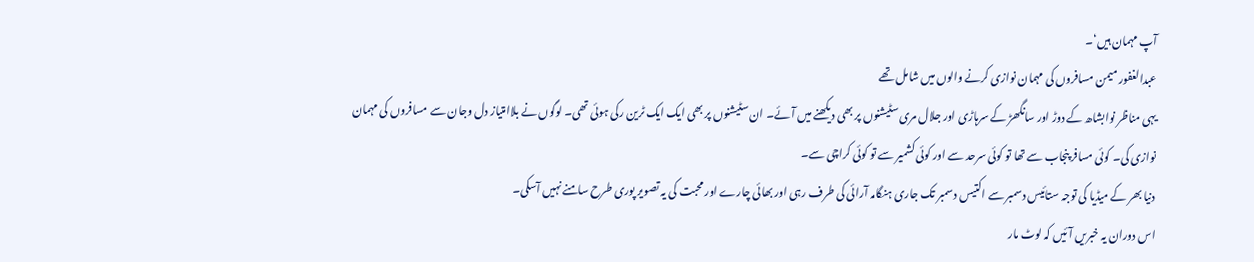آپ مہمان ہیں‘۔
عبدالغفور میمن مسافروں کی مہمان نوازی کرنے والوں میں شامل تھے
یہی مناظر نوابشاھ کے دوڑ اور سانگھڑ کے سرہاڑی اور جلال مری سٹیشنوں پر بھی دیکھنے میں آئے۔ ان سٹیشنوں پر بھی ایک ایک ٹرین رکی ہوئی تھی۔ لوگوں نے بلاامتیاز دل وجان سے مسافروں کی مہمان نوازی کی۔ کوئی مسافر پنجاب سے تھا تو کوئی سرحد سے اور کوئی کشمیر سے تو کوئی کراچی سے۔
دنیا بھر کے میڈیا کی توجہ ستائیس دسمبر سے اکتیس دسمبر تک جاری ہنگامہ آرائی کی طرف رہی اور بھائی چارے اور محبت کی یہ تصویر پوری طرح سامنے نہیں آسکی۔
اس دوران یہ خبریں آئیں کہ لوٹ مار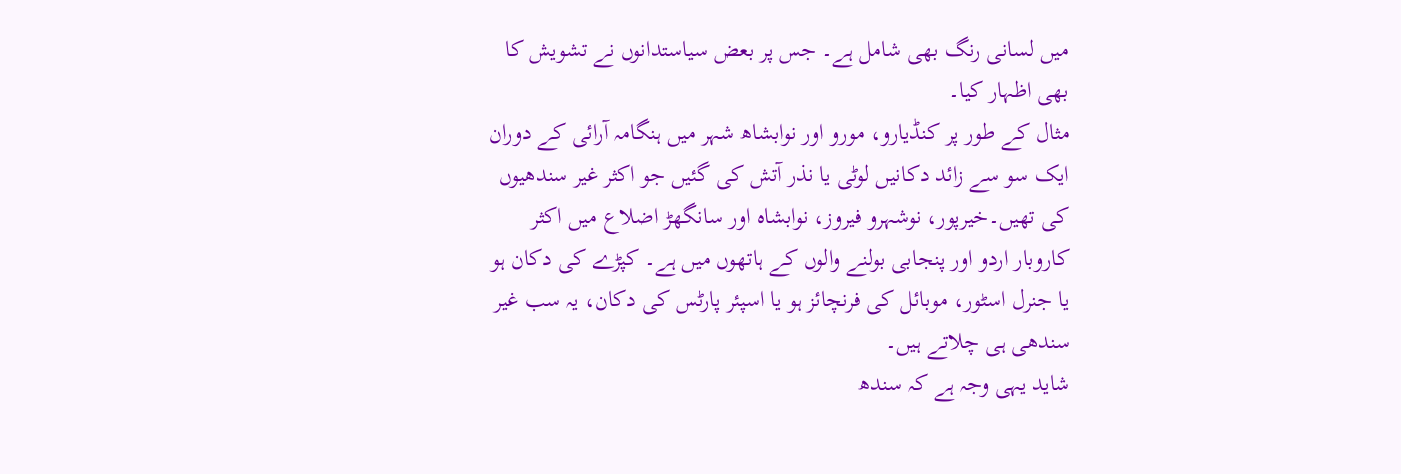میں لسانی رنگ بھی شامل ہے۔ جس پر بعض سیاستدانوں نے تشویش کا بھی اظہار کیا۔
مثال کے طور پر کنڈیارو، مورو اور نوابشاھ شہر میں ہنگامہ آرائی کے دوران ایک سو سے زائد دکانیں لوٹی یا نذر آتش کی گئیں جو اکثر غیر سندھیوں کی تھیں۔خیرپور، نوشہرو فیروز، نوابشاہ اور سانگھڑ اضلاع میں اکثر کاروبار اردو اور پنجابی بولنے والوں کے ہاتھوں میں ہے۔ کپڑے کی دکان ہو یا جنرل اسٹور، موبائل کی فرنچائز ہو یا اسپئر پارٹس کی دکان، یہ سب غیر سندھی ہی چلاتے ہیں۔
شاید یہی وجہ ہے کہ سندھ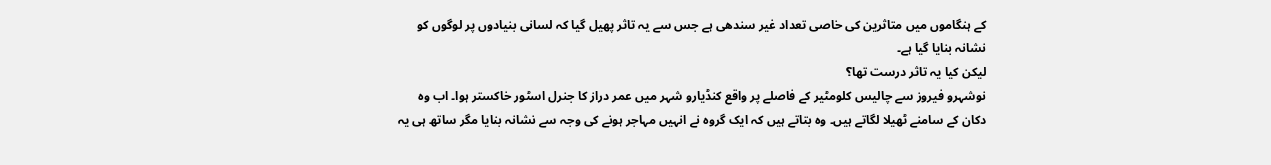کے ہنگاموں میں متاثرین کی خاصی تعداد غیر سندھی ہے جس سے یہ تاثر پھیل گیا کہ لسانی بنیادوں پر لوگوں کو نشانہ بنایا گیا ہے۔
لیکن کیا یہ تاثر درست تھا؟
نوشہرو فیروز سے چالیس کلومٹیر کے فاصلے پر واقع کنڈیارو شہر میں عمر دراز کا جنرل اسٹور خاکستر ہوا۔ اب وہ دکان کے سامنے ٹھیلا لگاتے ہیں۔ وہ بتاتے ہیں کہ ایک گروہ نے انہیں مہاجر ہونے کی وجہ سے نشانہ بنایا مگر ساتھ ہی یہ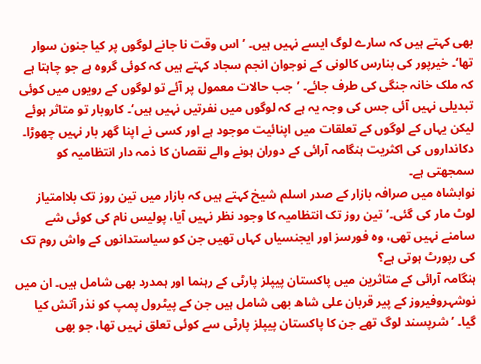بھی کہتے ہیں کہ سارے لوگ ایسے نہیں ہیں۔ ’اس وقت نا جانے لوگوں پر کیا جنون سوار تھا‘۔ خیرپور کی بنارس کالونی کے نوجوان انجم سجاد کہتے ہیں کہ کوئی گروہ ہے جو چاہتا ہے کہ ملک خانہ جنگی کی طرف جائے۔ ’جب حالات معمول پر آئے تو لوگوں کے رویوں میں کوئی تبدیلی نہیں آئی جس کی وجہ یہ ہے کہ لوگوں میں نفرتیں نہیں ہیں‘۔ کاروبار تو متاثر ہوئے لیکن یہاں کے لوگوں کے تعلقات میں اپنائیت موجود ہے اور کسی نے اپنا گھر بار نہیں چھوڑا۔
دکانداروں کی اکثریت ہنگامہ آرائی کے دوران ہونے والے نقصان کا ذمہ دار انتظامیہ کو سمجھتی ہے۔
نوابشاہ میں صرافہ بازار کے صدر اسلم شیخ کہتے ہیں کہ بازار میں تین روز تک بلاامتیاز لوٹ مار کی گئی۔’تین روز تک انتظامیہ کا وجود نظر نہیں آیا، پولیس نام کی کوئی شے سامنے نہیں تھی، وہ فورسز اور ایجنسیاں کہاں تھیں جن کو سیاستدانوں کے واش روم تک کی رپورٹ ہوتی ہے؟
ہنگامہ آرائی کے متاثرین میں پاکستان پیپلز پارٹی کے رہنما اور ہمدرد بھی شامل ہیں۔ ان میں نوشہروفیروز کے پیر قربان علی شاھ بھی شامل ہیں جن کے پیٹرول پمپ کو نذر آتش کیا گیا۔ ’شرپسند لوگ تھے جن کا پاکستان پیپلز پارٹی سے کوئی تعلق نہیں تھا، جو بھی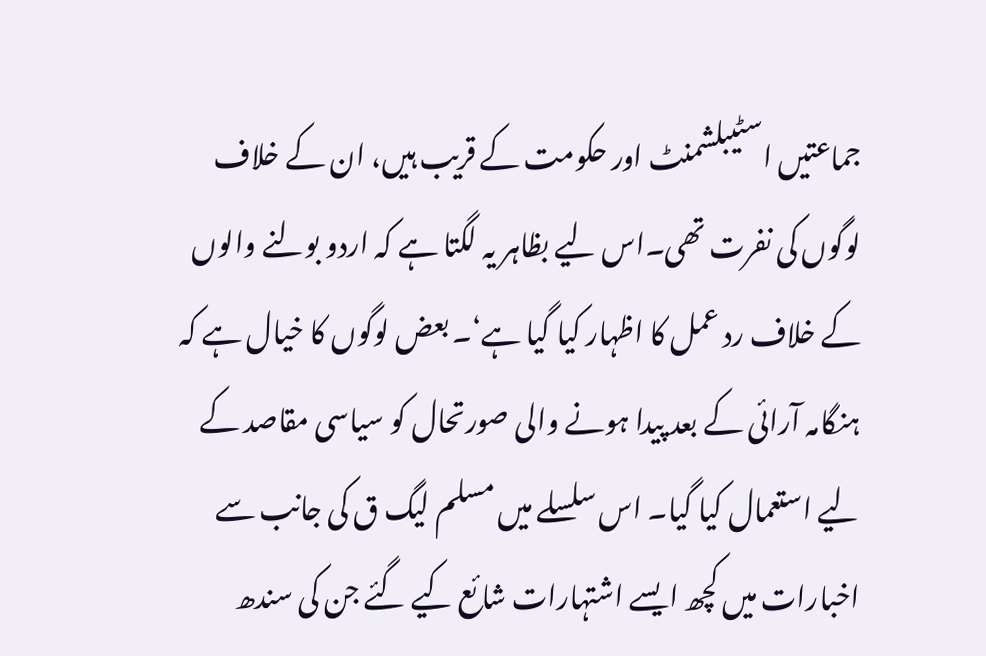جماعتیں اسٹیبلشمنٹ اور حکومت کے قریب ہیں، ان کے خلاف لوگوں کی نفرت تھی۔اس لیے بظاہر یہ لگتا ہے کہ اردو بولنے والوں کے خلاف رد عمل کا اظہار کیا گیا ہے‘۔ بعض لوگوں کا خیال ہے کہ ہنگامہ آرائی کے بعد پیدا ہونے والی صورتحال کو سیاسی مقاصد کے لیے استعمال کیا گیا۔ اس سلسلے میں مسلم لیگ ق کی جانب سے اخبارات میں کچھ ایسے اشتہارات شائع کیے گئے جن کی سندھ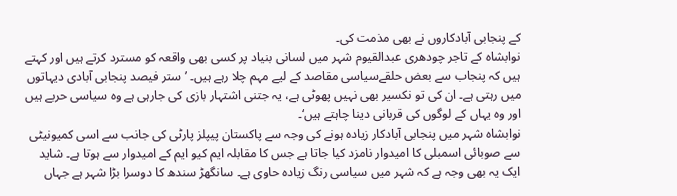کے پنجابی آبادکاروں نے بھی مذمت کی۔
نوابشاہ کے تاجر چودھری عبدالقیوم شہر میں لسانی بنیاد پر کسی بھی واقعہ کو مسترد کرتے ہیں اور کہتے ہیں کہ پنجاب سے بعض حلقےسیاسی مقاصد کے لیے مہم چلا رہے ہیں۔ ’ستر فیصد پنجابی آبادی دیہاتوں میں رہتی ہے۔ ان کی تو نکسیر بھی نہیں پھوٹی ہے، یہ جتنی اشتہار بازی کی جارہی ہے وہ سیاسی حربے ہیں اور وہ یہاں کے لوگوں کی قربانی دینا چاہتے ہیں‘۔
نوابشاہ شہر میں پنجابی آبادکار زیادہ ہونے کی وجہ سے پاکستان پیپلز پارٹی کی جانب سے اسی کمیونیٹی سے صوبائی اسمبلی کا امیدوار نامزد کیا جاتا ہے جس کا مقابلہ ایم کیو ایم کے امیدوار سے ہوتا ہے۔ شاید ایک یہ بھی وجہ ہے کہ شہر میں سیاسی رنگ زیادہ حاوی ہے۔ سانگھڑ سندھ کا دوسرا بڑا شہر ہے جہاں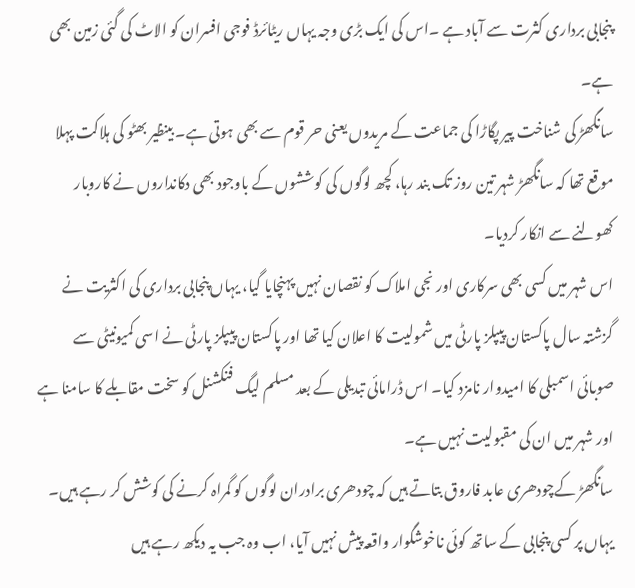پنجابی برداری کثرت سے آباد ہے ۔اس کی ایک بڑی وجہ یہاں ریٹائرڈ فوجی افسران کو الاٹ کی گئی زمین بھی ہے۔
سانگھڑ کی شناخت پیر پگاڑا کی جماعت کے مریدوں یعنی حر قوم سے بھی ہوتی ہے۔ بینظیر بھٹو کی ہلاکت پہلا موقع تھا کہ سانگھڑ شہر تین روز تک بند رہا، کچھ لوگوں کی کوششوں کے باوجود بھی دکانداروں نے کاروبار کھولنے سے انکار کردیا۔
اس شہر میں کسی بھی سرکاری اور نجی املاک کو نقصان نہیں پہنچایا گیا، یہاں پنجابی برداری کی اکثریت نے گزشتہ سال پاکستان پیپلز پارٹی میں شمولیت کا اعلان کیا تھا اور پاکستان پیپلز پارٹی نے اسی کمیونیٹی سے صوبائی اسمبلی کا امیدوار نامزد کیا۔ اس ڈرامائی تبدیلی کے بعد مسلم لیگ فنکشنل کو سخت مقابلے کا سامنا ہے اور شہر میں ان کی مقبولیت نہیں ہے۔
سانگھڑ کےچودھری عابد فاروق بتاتے ہیں کہ چودھری برادران لوگوں کو گمراہ کرنے کی کوشش کر رہے ہیں۔ یہاں پر کسی پنجابی کے ساتھ کوئی ناخوشگوار واقعہ پیش نہیں آیا، اب وہ جب یہ دیکھ رہے ہیں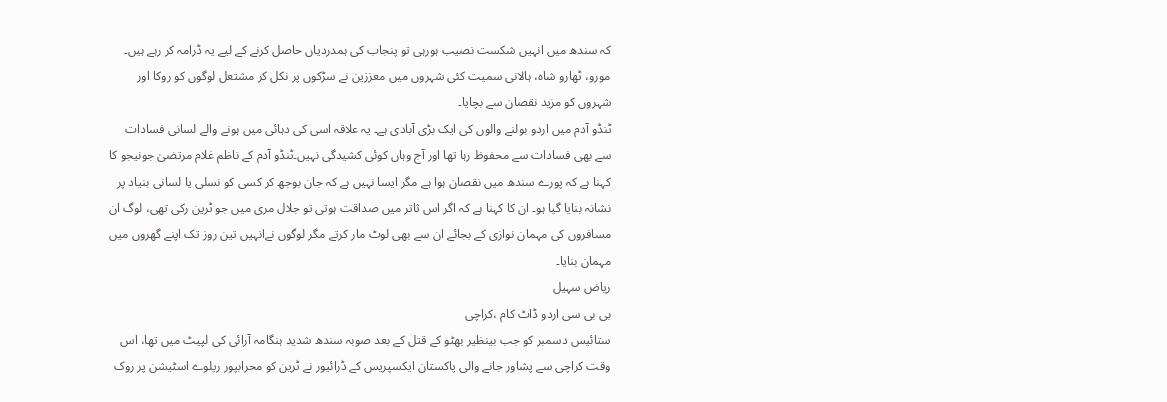کہ سندھ میں انہیں شکست نصیب ہورہی تو پنجاب کی ہمدردیاں حاصل کرنے کے لیے یہ ڈرامہ کر رہے ہیں۔ مورو، ٹھارو شاہ، ہالانی سمیت کئی شہروں میں معززین نے سڑکوں پر نکل کر مشتعل لوگوں کو روکا اور شہروں کو مزید نقصان سے بچایا۔
ٹنڈو آدم میں اردو بولنے والوں کی ایک بڑی آبادی ہے۔ یہ علاقہ اسی کی دہائی میں ہونے والے لسانی فسادات سے بھی فسادات سے محفوظ رہا تھا اور آج وہاں کوئی کشیدگی نہیں۔ٹنڈو آدم کے ناظم غلام مرتضیٰ جونیجو کا کہنا ہے کہ پورے سندھ میں نقصان ہوا ہے مگر ایسا نہیں ہے کہ جان بوجھ کر کسی کو نسلی یا لسانی بنیاد پر نشانہ بنایا گیا ہو۔ ان کا کہنا ہے کہ اگر اس ثاتر میں صداقت ہوتی تو جلال مری میں جو ٹرین رکی تھی، لوگ ان مسافروں کی مہمان نوازی کے بجائے ان سے بھی لوٹ مار کرتے مگر لوگوں نےانہیں تین روز تک اپنے گھروں میں مہمان بنایا۔
ریاض سہیل
بی بی سی اردو ڈاٹ کام ،کراچی
ستائیس دسمبر کو جب بینظیر بھٹو کے قتل کے بعد صوبہ سندھ شدید ہنگامہ آرائی کی لپیٹ میں تھا، اس وقت کراچی سے پشاور جانے والی پاکستان ایکسپریس کے ڈرائیور نے ٹرین کو محرابپور ریلوے اسٹیشن پر روک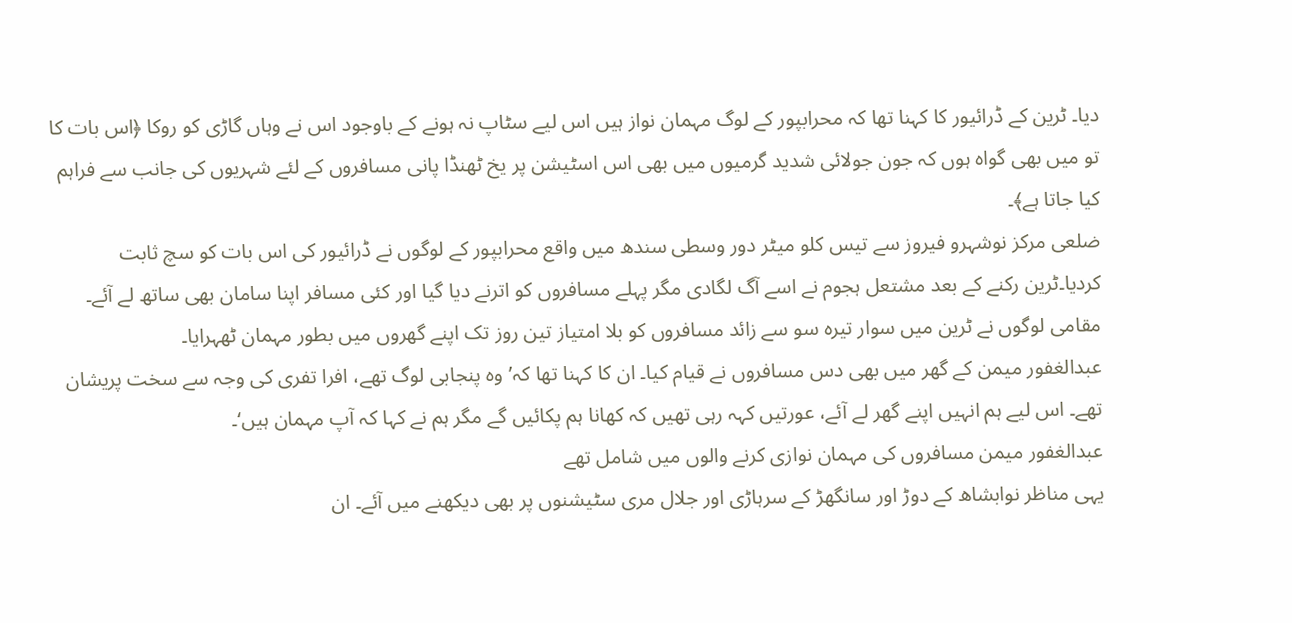دیا۔ ٹرین کے ڈرائیور کا کہنا تھا کہ محرابپور کے لوگ مہمان نواز ہیں اس لیے سٹاپ نہ ہونے کے باوجود اس نے وہاں گاڑی کو روکا ﴿اس بات کا تو میں بھی گواہ ہوں کہ جون جولائی شدید گرمیوں میں بھی اس اسٹیشن پر یخ ٹھنڈا پانی مسافروں کے لئے شہریوں کی جانب سے فراہم کیا جاتا ہے﴾۔
ضلعی مرکز نوشہرو فیروز سے تیس کلو میٹر دور وسطی سندھ میں واقع محرابپور کے لوگوں نے ڈرائیور کی اس بات کو سچ ثابت کردیا۔ٹرین رکنے کے بعد مشتعل ہجوم نے اسے آگ لگادی مگر پہلے مسافروں کو اترنے دیا گیا اور کئی مسافر اپنا سامان بھی ساتھ لے آئے۔ مقامی لوگوں نے ٹرین میں سوار تیرہ سو سے زائد مسافروں کو بلا امتیاز تین روز تک اپنے گھروں میں بطور مہمان ٹھہرایا۔
عبدالغفور میمن کے گھر میں بھی دس مسافروں نے قیام کیا۔ ان کا کہنا تھا کہ’ وہ پنجابی لوگ تھے، افرا تفری کی وجہ سے سخت پریشان تھے۔ اس لیے ہم انہیں اپنے گھر لے آئے، عورتیں کہہ رہی تھیں کہ کھانا ہم پکائیں گے مگر ہم نے کہا کہ آپ مہمان ہیں‘۔
عبدالغفور میمن مسافروں کی مہمان نوازی کرنے والوں میں شامل تھے
یہی مناظر نوابشاھ کے دوڑ اور سانگھڑ کے سرہاڑی اور جلال مری سٹیشنوں پر بھی دیکھنے میں آئے۔ ان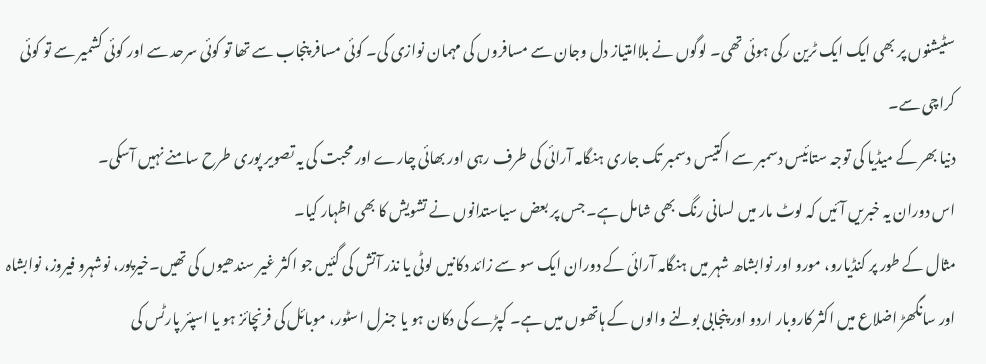سٹیشنوں پر بھی ایک ایک ٹرین رکی ہوئی تھی۔ لوگوں نے بلاامتیاز دل وجان سے مسافروں کی مہمان نوازی کی۔ کوئی مسافر پنجاب سے تھا تو کوئی سرحد سے اور کوئی کشمیر سے تو کوئی کراچی سے۔
دنیا بھر کے میڈیا کی توجہ ستائیس دسمبر سے اکتیس دسمبر تک جاری ہنگامہ آرائی کی طرف رہی اور بھائی چارے اور محبت کی یہ تصویر پوری طرح سامنے نہیں آسکی۔
اس دوران یہ خبریں آئیں کہ لوٹ مار میں لسانی رنگ بھی شامل ہے۔ جس پر بعض سیاستدانوں نے تشویش کا بھی اظہار کیا۔
مثال کے طور پر کنڈیارو، مورو اور نوابشاھ شہر میں ہنگامہ آرائی کے دوران ایک سو سے زائد دکانیں لوٹی یا نذر آتش کی گئیں جو اکثر غیر سندھیوں کی تھیں۔خیرپور، نوشہرو فیروز، نوابشاہ اور سانگھڑ اضلاع میں اکثر کاروبار اردو اور پنجابی بولنے والوں کے ہاتھوں میں ہے۔ کپڑے کی دکان ہو یا جنرل اسٹور، موبائل کی فرنچائز ہو یا اسپئر پارٹس کی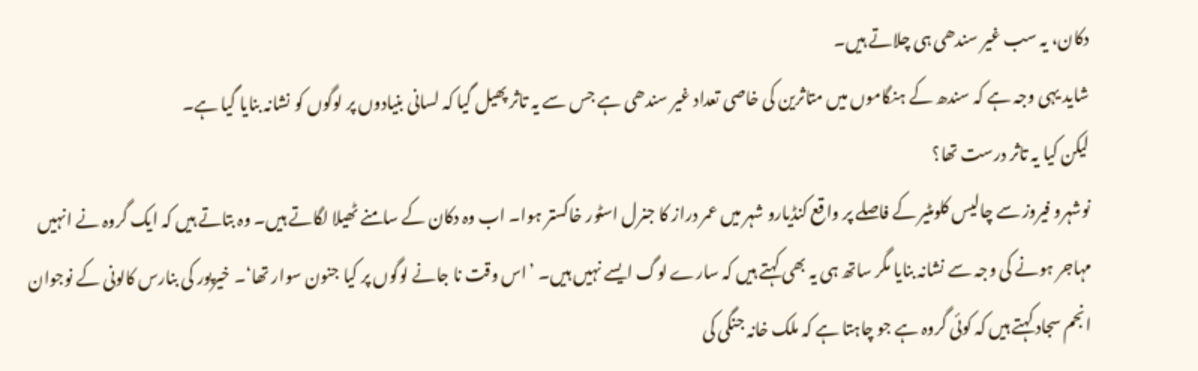دکان، یہ سب غیر سندھی ہی چلاتے ہیں۔
شاید یہی وجہ ہے کہ سندھ کے ہنگاموں میں متاثرین کی خاصی تعداد غیر سندھی ہے جس سے یہ تاثر پھیل گیا کہ لسانی بنیادوں پر لوگوں کو نشانہ بنایا گیا ہے۔
لیکن کیا یہ تاثر درست تھا؟
نوشہرو فیروز سے چالیس کلومٹیر کے فاصلے پر واقع کنڈیارو شہر میں عمر دراز کا جنرل اسٹور خاکستر ہوا۔ اب وہ دکان کے سامنے ٹھیلا لگاتے ہیں۔ وہ بتاتے ہیں کہ ایک گروہ نے انہیں مہاجر ہونے کی وجہ سے نشانہ بنایا مگر ساتھ ہی یہ بھی کہتے ہیں کہ سارے لوگ ایسے نہیں ہیں۔ ’اس وقت نا جانے لوگوں پر کیا جنون سوار تھا‘۔ خیرپور کی بنارس کالونی کے نوجوان انجم سجاد کہتے ہیں کہ کوئی گروہ ہے جو چاہتا ہے کہ ملک خانہ جنگی کی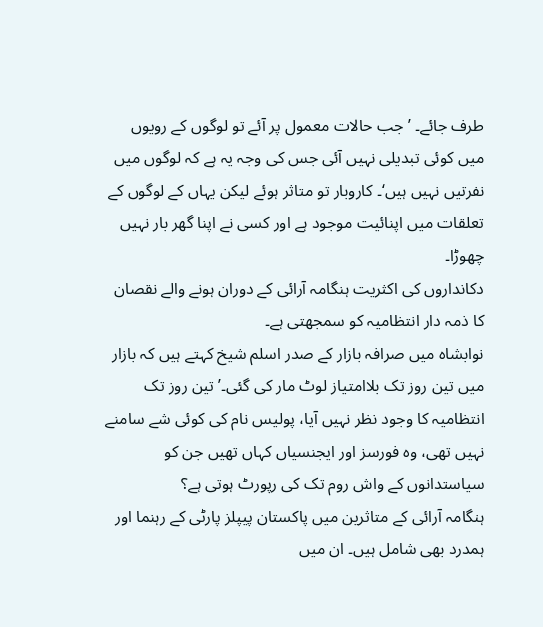طرف جائے۔ ’جب حالات معمول پر آئے تو لوگوں کے رویوں میں کوئی تبدیلی نہیں آئی جس کی وجہ یہ ہے کہ لوگوں میں نفرتیں نہیں ہیں‘۔ کاروبار تو متاثر ہوئے لیکن یہاں کے لوگوں کے تعلقات میں اپنائیت موجود ہے اور کسی نے اپنا گھر بار نہیں چھوڑا۔
دکانداروں کی اکثریت ہنگامہ آرائی کے دوران ہونے والے نقصان کا ذمہ دار انتظامیہ کو سمجھتی ہے۔
نوابشاہ میں صرافہ بازار کے صدر اسلم شیخ کہتے ہیں کہ بازار میں تین روز تک بلاامتیاز لوٹ مار کی گئی۔’تین روز تک انتظامیہ کا وجود نظر نہیں آیا، پولیس نام کی کوئی شے سامنے نہیں تھی، وہ فورسز اور ایجنسیاں کہاں تھیں جن کو سیاستدانوں کے واش روم تک کی رپورٹ ہوتی ہے؟
ہنگامہ آرائی کے متاثرین میں پاکستان پیپلز پارٹی کے رہنما اور ہمدرد بھی شامل ہیں۔ ان میں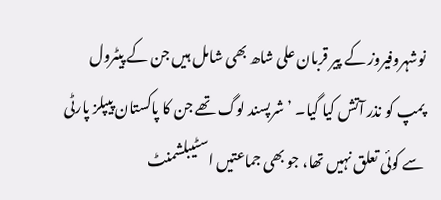نوشہروفیروز کے پیر قربان علی شاھ بھی شامل ہیں جن کے پیٹرول پمپ کو نذر آتش کیا گیا۔ ’شرپسند لوگ تھے جن کا پاکستان پیپلز پارٹی سے کوئی تعلق نہیں تھا، جو بھی جماعتیں اسٹیبلشمنٹ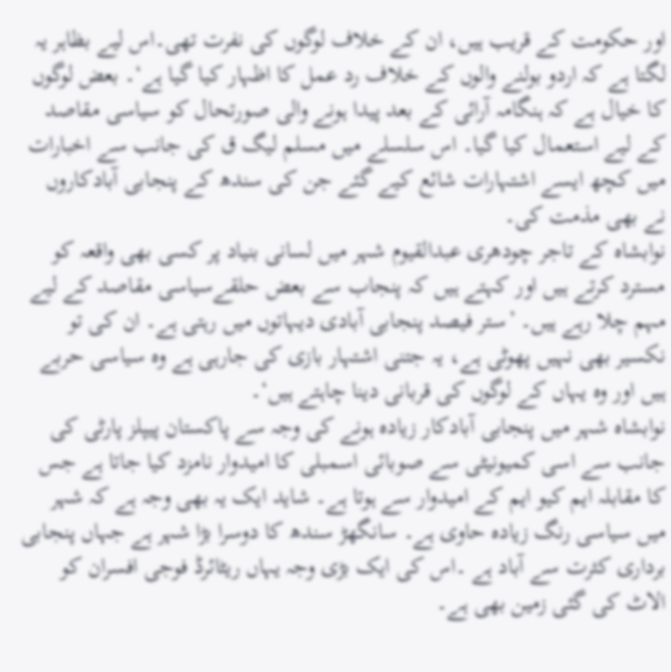اور حکومت کے قریب ہیں، ان کے خلاف لوگوں کی نفرت تھی۔اس لیے بظاہر یہ لگتا ہے کہ اردو بولنے والوں کے خلاف رد عمل کا اظہار کیا گیا ہے‘۔ بعض لوگوں کا خیال ہے کہ ہنگامہ آرائی کے بعد پیدا ہونے والی صورتحال کو سیاسی مقاصد کے لیے استعمال کیا گیا۔ اس سلسلے میں مسلم لیگ ق کی جانب سے اخبارات میں کچھ ایسے اشتہارات شائع کیے گئے جن کی سندھ کے پنجابی آبادکاروں نے بھی مذمت کی۔
نوابشاہ کے تاجر چودھری عبدالقیوم شہر میں لسانی بنیاد پر کسی بھی واقعہ کو مسترد کرتے ہیں اور کہتے ہیں کہ پنجاب سے بعض حلقےسیاسی مقاصد کے لیے مہم چلا رہے ہیں۔ ’ستر فیصد پنجابی آبادی دیہاتوں میں رہتی ہے۔ ان کی تو نکسیر بھی نہیں پھوٹی ہے، یہ جتنی اشتہار بازی کی جارہی ہے وہ سیاسی حربے ہیں اور وہ یہاں کے لوگوں کی قربانی دینا چاہتے ہیں‘۔
نوابشاہ شہر میں پنجابی آبادکار زیادہ ہونے کی وجہ سے پاکستان پیپلز پارٹی کی جانب سے اسی کمیونیٹی سے صوبائی اسمبلی کا امیدوار نامزد کیا جاتا ہے جس کا مقابلہ ایم کیو ایم کے امیدوار سے ہوتا ہے۔ شاید ایک یہ بھی وجہ ہے کہ شہر میں سیاسی رنگ زیادہ حاوی ہے۔ سانگھڑ سندھ کا دوسرا بڑا شہر ہے جہاں پنجابی برداری کثرت سے آباد ہے ۔اس کی ایک بڑی وجہ یہاں ریٹائرڈ فوجی افسران کو الاٹ کی گئی زمین بھی ہے۔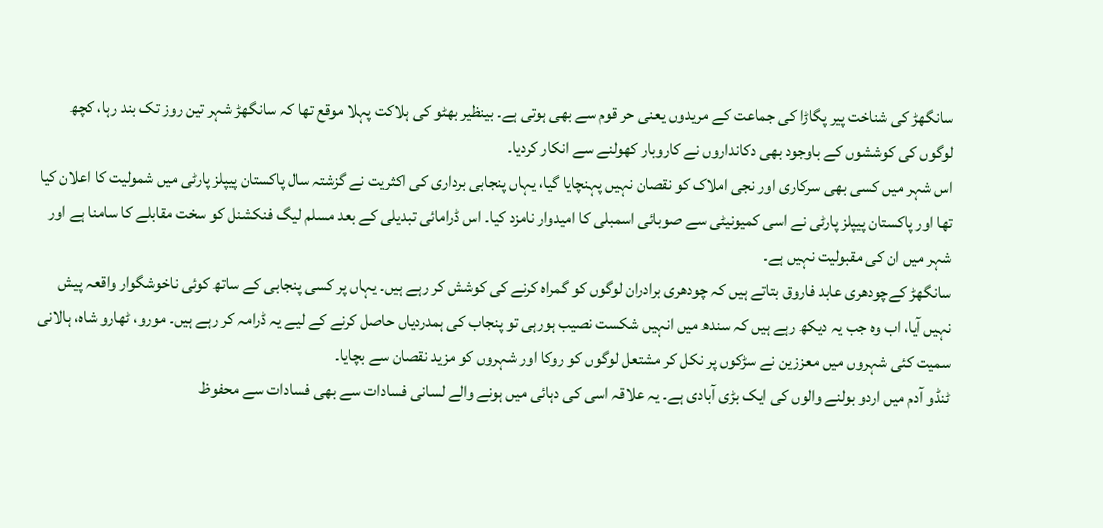سانگھڑ کی شناخت پیر پگاڑا کی جماعت کے مریدوں یعنی حر قوم سے بھی ہوتی ہے۔ بینظیر بھٹو کی ہلاکت پہلا موقع تھا کہ سانگھڑ شہر تین روز تک بند رہا، کچھ لوگوں کی کوششوں کے باوجود بھی دکانداروں نے کاروبار کھولنے سے انکار کردیا۔
اس شہر میں کسی بھی سرکاری اور نجی املاک کو نقصان نہیں پہنچایا گیا، یہاں پنجابی برداری کی اکثریت نے گزشتہ سال پاکستان پیپلز پارٹی میں شمولیت کا اعلان کیا تھا اور پاکستان پیپلز پارٹی نے اسی کمیونیٹی سے صوبائی اسمبلی کا امیدوار نامزد کیا۔ اس ڈرامائی تبدیلی کے بعد مسلم لیگ فنکشنل کو سخت مقابلے کا سامنا ہے اور شہر میں ان کی مقبولیت نہیں ہے۔
سانگھڑ کےچودھری عابد فاروق بتاتے ہیں کہ چودھری برادران لوگوں کو گمراہ کرنے کی کوشش کر رہے ہیں۔ یہاں پر کسی پنجابی کے ساتھ کوئی ناخوشگوار واقعہ پیش نہیں آیا، اب وہ جب یہ دیکھ رہے ہیں کہ سندھ میں انہیں شکست نصیب ہورہی تو پنجاب کی ہمدردیاں حاصل کرنے کے لیے یہ ڈرامہ کر رہے ہیں۔ مورو، ٹھارو شاہ، ہالانی سمیت کئی شہروں میں معززین نے سڑکوں پر نکل کر مشتعل لوگوں کو روکا اور شہروں کو مزید نقصان سے بچایا۔
ٹنڈو آدم میں اردو بولنے والوں کی ایک بڑی آبادی ہے۔ یہ علاقہ اسی کی دہائی میں ہونے والے لسانی فسادات سے بھی فسادات سے محفوظ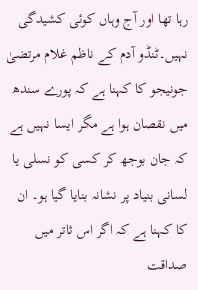رہا تھا اور آج وہاں کوئی کشیدگی نہیں۔ٹنڈو آدم کے ناظم غلام مرتضیٰ جونیجو کا کہنا ہے کہ پورے سندھ میں نقصان ہوا ہے مگر ایسا نہیں ہے کہ جان بوجھ کر کسی کو نسلی یا لسانی بنیاد پر نشانہ بنایا گیا ہو۔ ان کا کہنا ہے کہ اگر اس ثاتر میں صداقت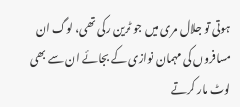ہوتی تو جلال مری میں جو ٹرین رکی تھی، لوگ ان مسافروں کی مہمان نوازی کے بجائے ان سے بھی لوٹ مار کرتے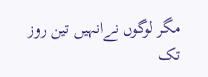مگر لوگوں نےانہیں تین روز تک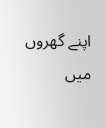اپنے گھروں میں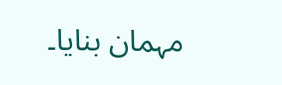مہمان بنایا۔